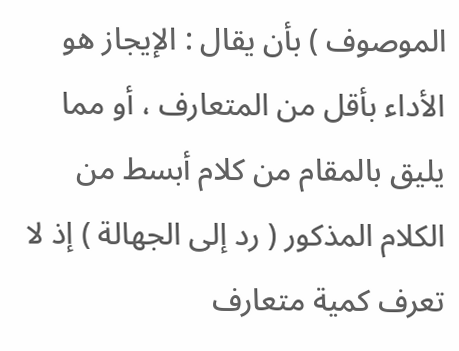الموصوف ) بأن يقال : الإيجاز هو الأداء بأقل من المتعارف ، أو مما يليق بالمقام من كلام أبسط من الكلام المذكور ( رد إلى الجهالة ) إذ لا تعرف كمية متعارف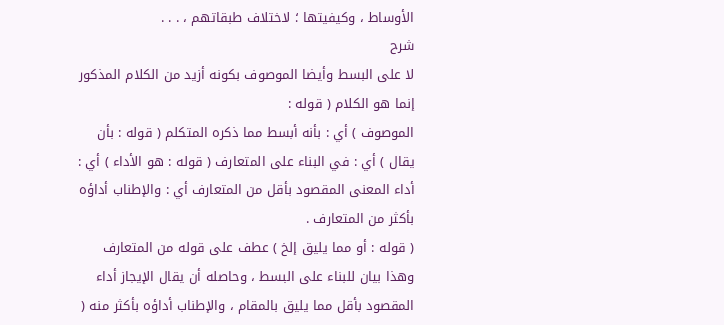الأوساط ، وكيفيتها ؛ لاختلاف طبقاتهم ، . . .
شرح
لا على البسط وأيضا الموصوف بكونه أزيد من الكلام المذكور إنما هو الكلام ( قوله :
الموصوف ) أي : بأنه أبسط مما ذكره المتكلم ( قوله : بأن يقال ) أي : في البناء على المتعارف ( قوله : هو الأداء ) أي : أداء المعنى المقصود بأقل من المتعارف أي : والإطناب أداؤه بأكثر من المتعارف .
( قوله : أو مما يليق إلخ ) عطف على قوله من المتعارف وهذا بيان للبناء على البسط ، وحاصله أن يقال الإيجاز أداء المقصود بأقل مما يليق بالمقام ، والإطناب أداؤه بأكثر منه (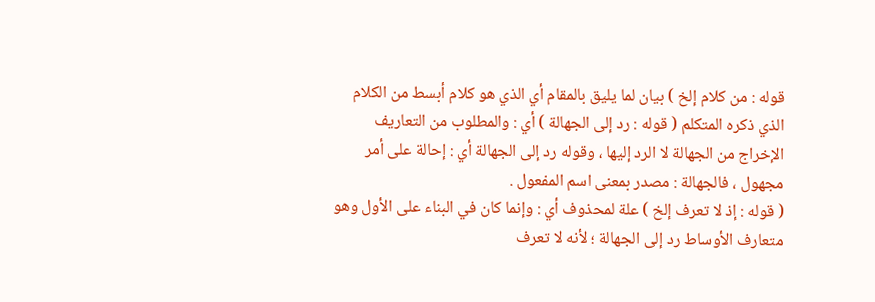قوله : من كلام إلخ ) بيان لما يليق بالمقام أي الذي هو كلام أبسط من الكلام الذي ذكره المتكلم ( قوله : رد إلى الجهالة ) أي : والمطلوب من التعاريف الإخراج من الجهالة لا الرد إليها ، وقوله رد إلى الجهالة أي : إحالة على أمر مجهول ، فالجهالة : مصدر بمعنى اسم المفعول .
( قوله : إذ لا تعرف إلخ ) علة لمحذوف أي : وإنما كان في البناء على الأول وهو متعارف الأوساط رد إلى الجهالة ؛ لأنه لا تعرف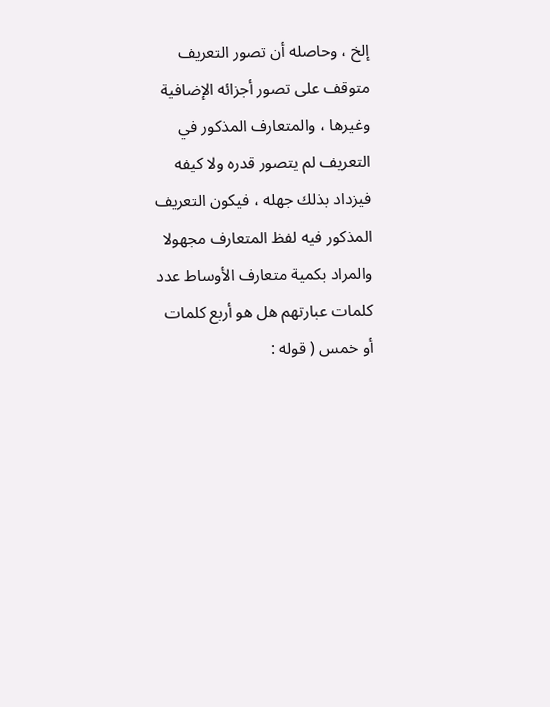إلخ ، وحاصله أن تصور التعريف متوقف على تصور أجزائه الإضافية وغيرها ، والمتعارف المذكور في التعريف لم يتصور قدره ولا كيفه فيزداد بذلك جهله ، فيكون التعريف المذكور فيه لفظ المتعارف مجهولا والمراد بكمية متعارف الأوساط عدد كلمات عبارتهم هل هو أربع كلمات أو خمس ( قوله :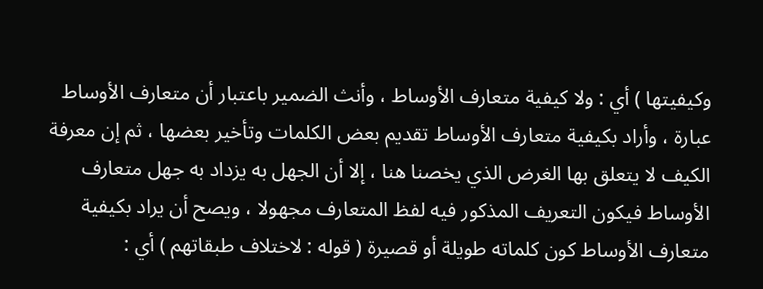وكيفيتها ) أي : ولا كيفية متعارف الأوساط ، وأنث الضمير باعتبار أن متعارف الأوساط عبارة ، وأراد بكيفية متعارف الأوساط تقديم بعض الكلمات وتأخير بعضها ، ثم إن معرفة الكيف لا يتعلق بها الغرض الذي يخصنا هنا ، إلا أن الجهل به يزداد به جهل متعارف الأوساط فيكون التعريف المذكور فيه لفظ المتعارف مجهولا ، ويصح أن يراد بكيفية متعارف الأوساط كون كلماته طويلة أو قصيرة ( قوله : لاختلاف طبقاتهم ) أي :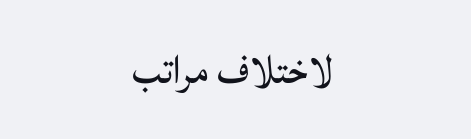لاختلاف مراتب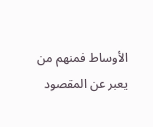الأوساط فمنهم من يعبر عن المقصود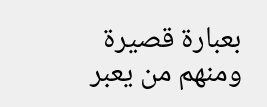بعبارة قصيرة ومنهم من يعبر